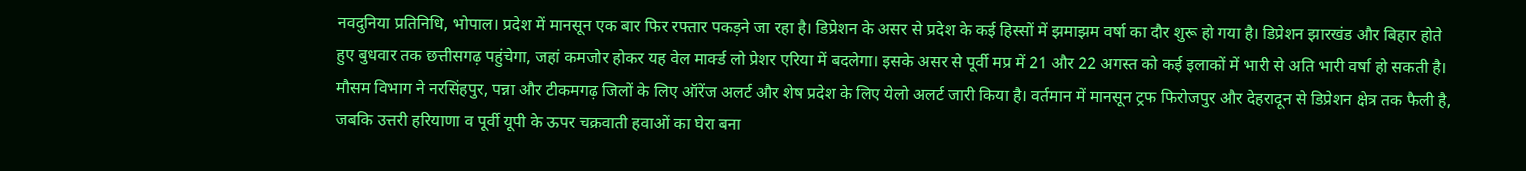नवदुनिया प्रतिनिधि, भोपाल। प्रदेश में मानसून एक बार फिर रफ्तार पकड़ने जा रहा है। डिप्रेशन के असर से प्रदेश के कई हिस्सों में झमाझम वर्षा का दौर शुरू हो गया है। डिप्रेशन झारखंड और बिहार होते हुए बुधवार तक छत्तीसगढ़ पहुंचेगा, जहां कमजोर होकर यह वेल मार्क्ड लो प्रेशर एरिया में बदलेगा। इसके असर से पूर्वी मप्र में 21 और 22 अगस्त को कई इलाकों में भारी से अति भारी वर्षा हो सकती है।
मौसम विभाग ने नरसिंहपुर, पन्ना और टीकमगढ़ जिलों के लिए ऑरेंज अलर्ट और शेष प्रदेश के लिए येलो अलर्ट जारी किया है। वर्तमान में मानसून ट्रफ फिरोजपुर और देहरादून से डिप्रेशन क्षेत्र तक फैली है, जबकि उत्तरी हरियाणा व पूर्वी यूपी के ऊपर चक्रवाती हवाओं का घेरा बना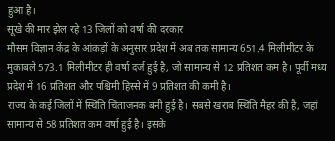हुआ है।
सूखे की मार झेल रहे 13 जिलों को वर्षा की दरकार
मौसम विज्ञान केंद्र के आंकड़ों के अनुसार प्रदेश में अब तक सामान्य 651.4 मिलीमीटर के मुकाबले 573.1 मिलीमीटर ही वर्षा दर्ज हुई है, जो सामान्य से 12 प्रतिशत कम है। पूर्वी मध्य प्रदेश में 16 प्रतिशत और पश्चिमी हिस्से में 9 प्रतिशत की कमी है।
राज्य के कई जिलों में स्थिति चिंताजनक बनी हुई है। सबसे खराब स्थिति मैहर की है, जहां सामान्य से 58 प्रतिशत कम वर्षा हुई है। इसके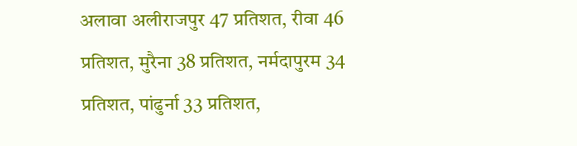अलावा अलीराजपुर 47 प्रतिशत, रीवा 46 प्रतिशत, मुरैना 38 प्रतिशत, नर्मदापुरम 34 प्रतिशत, पांढुर्ना 33 प्रतिशत,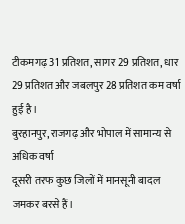टीकमगढ़ 31 प्रतिशत, सागर 29 प्रतिशत, धार 29 प्रतिशत और जबलपुर 28 प्रतिशत कम वर्षा हुई है।
बुरहानपुर, राजगढ़ और भोपाल में सामान्य से अधिक वर्षा
दूसरी तरफ कुछ जिलों में मानसूनी बादल जमकर बरसे हैं।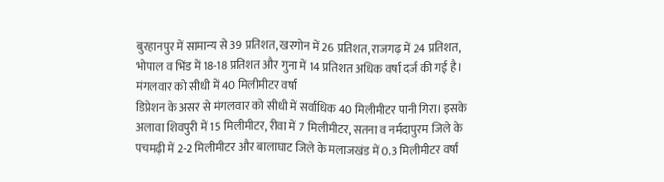बुरहानपुर में सामान्य से 39 प्रतिशत, खरगोन में 26 प्रतिशत, राजगढ़ में 24 प्रतिशत, भोपाल व भिंड में 18-18 प्रतिशत और गुना में 14 प्रतिशत अधिक वर्षा दर्ज की गई है।
मंगलवार को सीधी में 40 मिलीमीटर वर्षा
डिप्रेशन के असर से मंगलवार को सीधी में सर्वाधिक 40 मिलीमीटर पानी गिरा। इसके अलावा शिवपुरी में 15 मिलीमीटर, रीवा में 7 मिलीमीटर, सतना व नर्मदापुरम जिले के पचमढ़ी में 2-2 मिलीमीटर और बालाघाट जिले के मलाजखंड में 0.3 मिलीमीटर वर्षा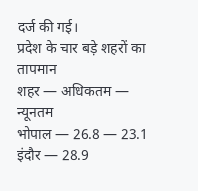दर्ज की गई।
प्रदेश के चार बड़े शहरों का तापमान
शहर — अधिकतम — न्यूनतम
भोपाल — 26.8 — 23.1
इंदौर — 28.9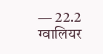— 22.2
ग्वालियर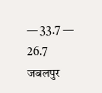— 33.7 — 26.7
जबलपुर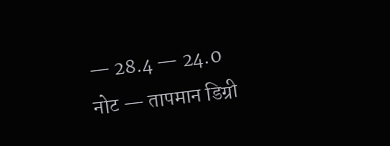— 28.4 — 24.0
नोट — तापमान डिग्री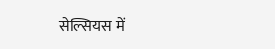सेल्सियस में